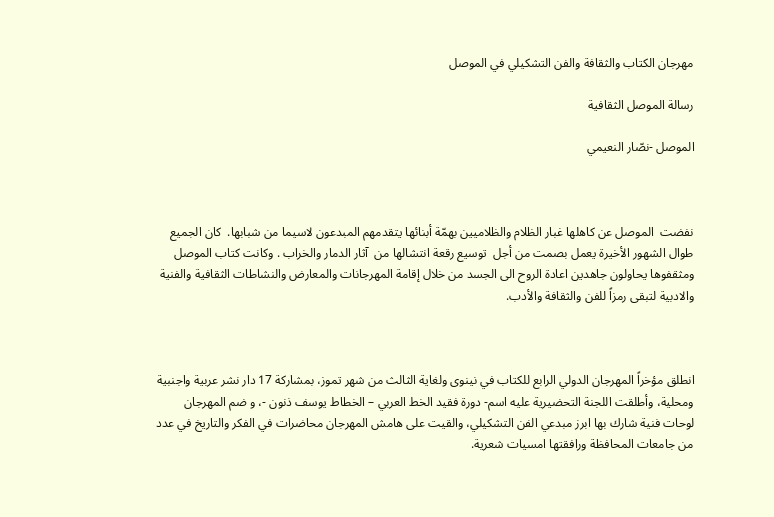مهرجان الكتاب والثقافة والفن التشكيلي في الموصل

رسالة الموصل الثقافية

الموصل -نصّار النعيمي



نفضت  الموصل عن كاهلها غبار الظلام والظلاميين بهمّة أبنائها يتقدمهم المبدعون لاسيما من شبابها.  كان الجميع طوال الشهور الأخيرة يعمل بصمت من أجل  توسيع رقعة انتشالها من  آثار الدمار والخراب . وكانت كتاب الموصل ومثقفوها يحاولون جاهدين اعادة الروح الى الجسد من خلال إقامة المهرجانات والمعارض والنشاطات الثقافية والفنية والادبية لتبقى رمزاً للفن والثقافة والأدب.



انطلق مؤخراً المهرجان الدولي الرابع للكتاب في نينوى ولغاية الثالث من شهر تموز، بمشاركة 17 دار نشر عربية واجنبية ومحلية، وأطلقت اللجنة التحضيرية عليه اسم- دورة فقيد الخط العربي – الخطاط يوسف ذنون -، و ضم المهرجان لوحات فنية شارك بها ابرز مبدعي الفن التشكيلي، والقيت على هامش المهرجان محاضرات في الفكر والتاريخ في عدد من جامعات المحافظة ورافقتها امسيات شعرية.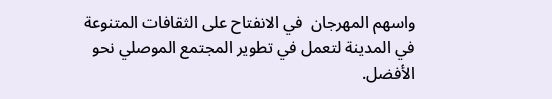واسهم المهرجان  في الانفتاح على الثقافات المتنوعة في المدينة لتعمل في تطوير المجتمع الموصلي نحو الأفضل.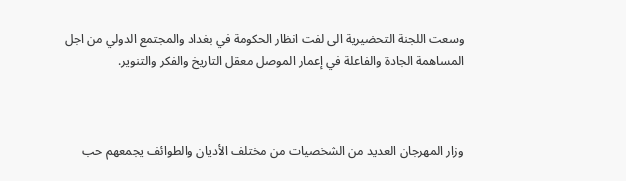وسعت اللجنة التحضيرية الى لفت انظار الحكومة في بغداد والمجتمع الدولي من اجل المساهمة الجادة والفاعلة في إعمار الموصل معقل التاريخ والفكر والتنوير.



وزار المهرجان العديد من الشخصيات من مختلف الأديان والطوائف يجمعهم حب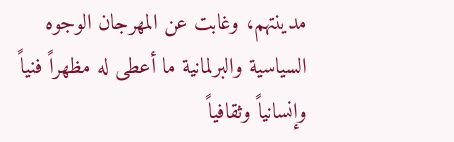مدينتهم، وغابت عن المهرجان الوجوه السياسية والبرلمانية ما أعطى له مظهراً فنياً وإنسانياً وثقافياً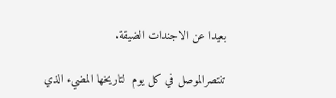بعيدا عن الاجندات الضيقة.

تنتصرالموصل في كل يوم  لتاريخها المضيء الذي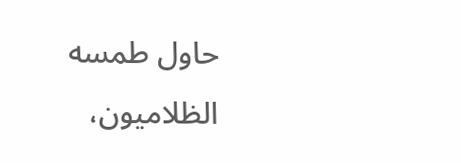حاول طمسه الظلاميون،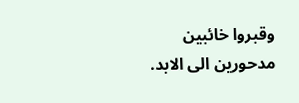وقبروا خائبين مدحورين الى الابد.